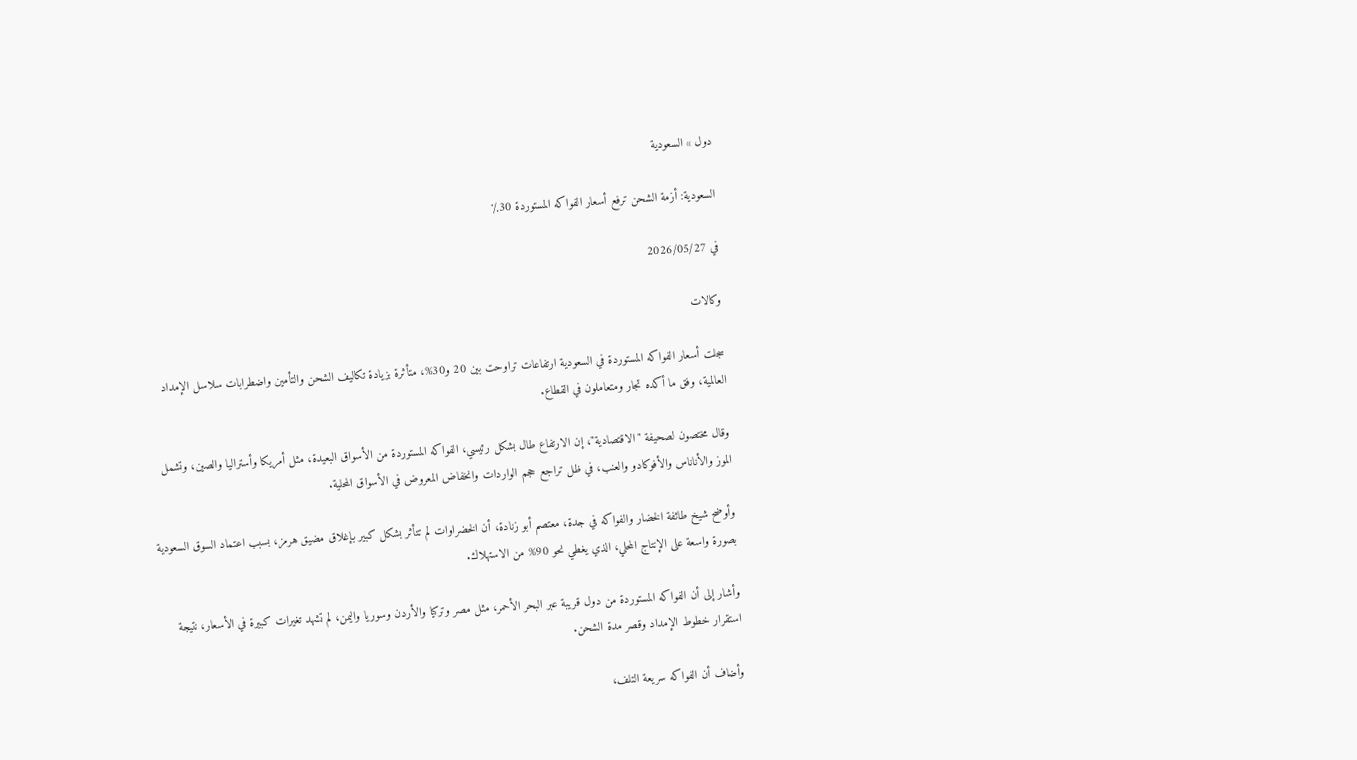دول » السعودية

السعودية: أزمة الشحن ترفع أسعار الفواكه المستوردة 30٪

في 2026/05/27

وكالات

سجلت أسعار الفواكه المستوردة في السعودية ارتفاعات تراوحت بين 20 و30%، متأثرة بزيادة تكاليف الشحن والتأمين واضطرابات سلاسل الإمداد العالمية، وفق ما أكده تجار ومتعاملون في القطاع.

وقال مختصون لصحيفة "الاقتصادية"، إن الارتفاع طال بشكل رئيسي، الفواكه المستوردة من الأسواق البعيدة، مثل أمريكا وأستراليا والصين، وتشمل الموز والأناناس والأفوكادو والعنب، في ظل تراجع حجم الواردات وانخفاض المعروض في الأسواق المحلية.

وأوضح شيخ طائفة الخضار والفواكه في جدة، معتصم أبو زنادة، أن الخضراوات لم تتأثر بشكل كبير بإغلاق مضيق هرمز، بسبب اعتماد السوق السعودية بصورة واسعة على الإنتاج المحلي، الذي يغطي نحو 90% من الاستهلاك.

وأشار إلى أن الفواكه المستوردة من دول قريبة عبر البحر الأحمر، مثل مصر وتركيا والأردن وسوريا واليمن، لم تشهد تغيرات كبيرة في الأسعار، نتيجة استقرار خطوط الإمداد وقصر مدة الشحن.

وأضاف أن الفواكه سريعة التلف،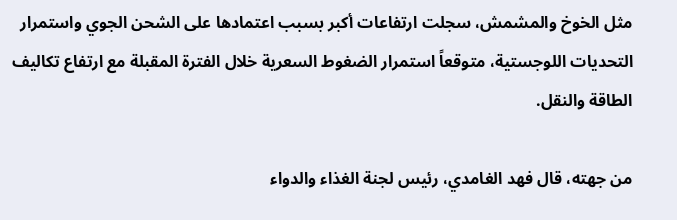مثل الخوخ والمشمش، سجلت ارتفاعات أكبر بسبب اعتمادها على الشحن الجوي واستمرار التحديات اللوجستية، متوقعاً استمرار الضغوط السعرية خلال الفترة المقبلة مع ارتفاع تكاليف الطاقة والنقل.

من جهته، قال فهد الغامدي، رئيس لجنة الغذاء والدواء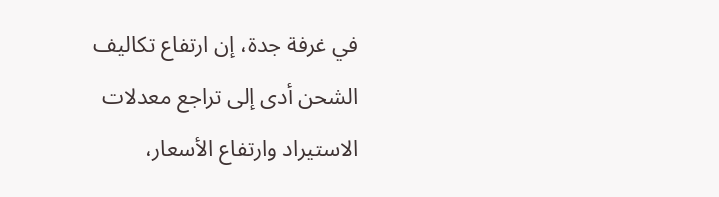في غرفة جدة، إن ارتفاع تكاليف الشحن أدى إلى تراجع معدلات الاستيراد وارتفاع الأسعار،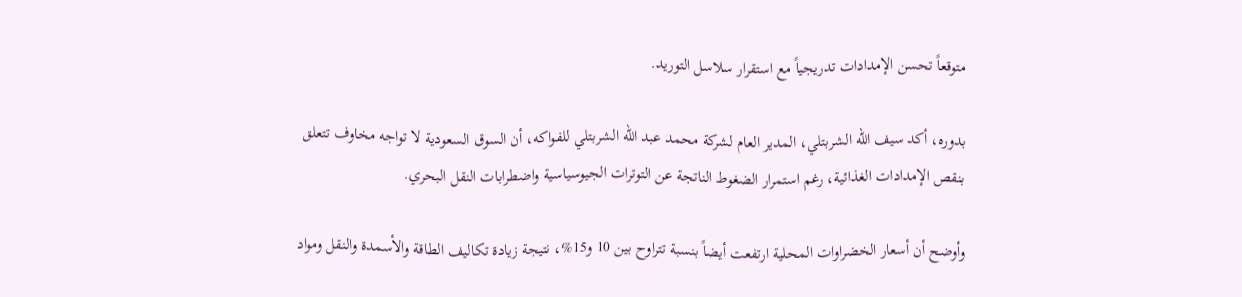متوقعاً تحسن الإمدادات تدريجياً مع استقرار سلاسل التوريد.

بدوره، أكد سيف الله الشربتلي، المدير العام لشركة محمد عبد الله الشربتلي للفواكه، أن السوق السعودية لا تواجه مخاوف تتعلق بنقص الإمدادات الغذائية، رغم استمرار الضغوط الناتجة عن التوترات الجيوسياسية واضطرابات النقل البحري.

وأوضح أن أسعار الخضراوات المحلية ارتفعت أيضاً بنسبة تتراوح بين 10 و15%، نتيجة زيادة تكاليف الطاقة والأسمدة والنقل ومواد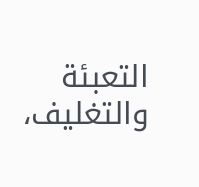التعبئة والتغليف،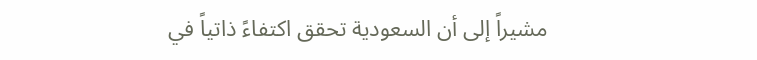مشيراً إلى أن السعودية تحقق اكتفاءً ذاتياً في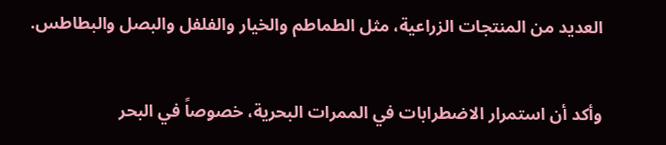العديد من المنتجات الزراعية، مثل الطماطم والخيار والفلفل والبصل والبطاطس.

وأكد أن استمرار الاضطرابات في الممرات البحرية، خصوصاً في البحر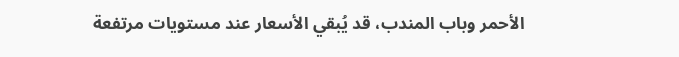الأحمر وباب المندب، قد يُبقي الأسعار عند مستويات مرتفعة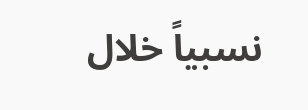نسبياً خلال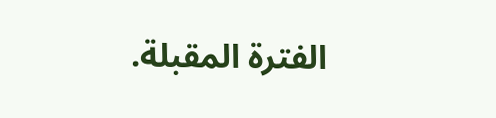الفترة المقبلة.